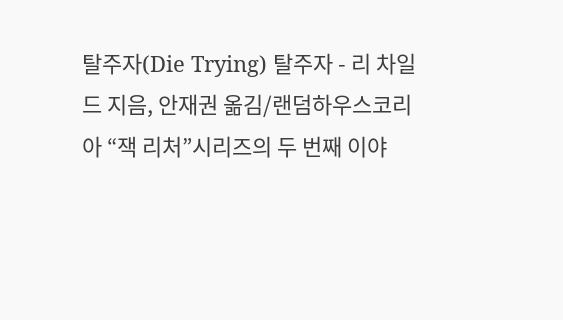탈주자(Die Trying) 탈주자 - 리 차일드 지음, 안재권 옮김/랜덤하우스코리아 “잭 리처”시리즈의 두 번째 이야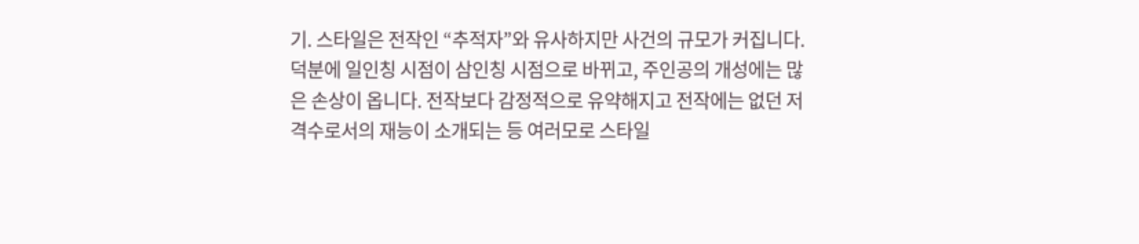기. 스타일은 전작인 “추적자”와 유사하지만 사건의 규모가 커집니다. 덕분에 일인칭 시점이 삼인칭 시점으로 바뀌고, 주인공의 개성에는 많은 손상이 옵니다. 전작보다 감정적으로 유약해지고 전작에는 없던 저격수로서의 재능이 소개되는 등 여러모로 스타일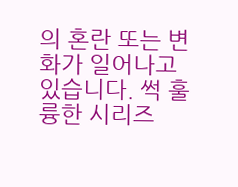의 혼란 또는 변화가 일어나고 있습니다. 썩 훌륭한 시리즈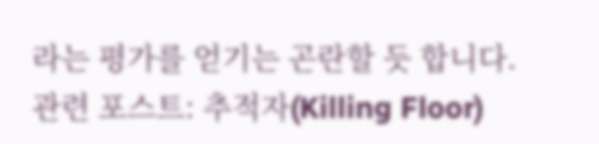라는 평가를 얻기는 곤란할 듯 합니다. 관련 포스트: 추적자(Killing Floor)